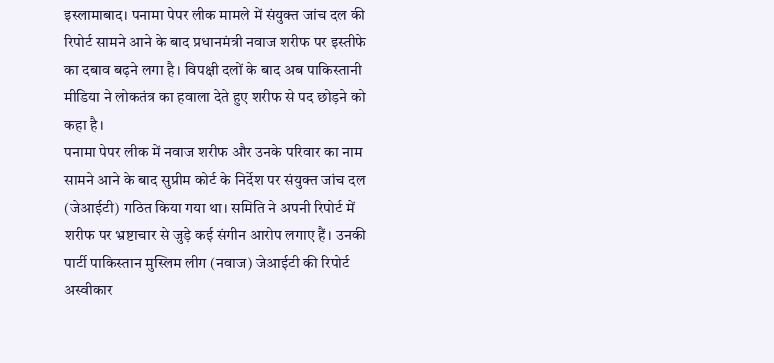इस्लामाबाद। पनामा पेपर लीक मामले में संयुक्त जांच दल की रिपोर्ट सामने आने के बाद प्रधानमंत्री नवाज शरीफ पर इस्तीफे का दबाव बढ़ने लगा है। विपक्षी दलों के बाद अब पाकिस्तानी मीडिया ने लोकतंत्र का हवाला देते हुए शरीफ से पद छोड़ने को कहा है।
पनामा पेपर लीक में नवाज शरीफ और उनके परिवार का नाम सामने आने के बाद सुप्रीम कोर्ट के निर्देश पर संयुक्त जांच दल (जेआईटी) गठित किया गया था। समिति ने अपनी रिपोर्ट में शरीफ पर भ्रष्टाचार से जुड़े कई संगीन आरोप लगाए हैं। उनकी पार्टी पाकिस्तान मुस्लिम लीग (नवाज) जेआईटी की रिपोर्ट अस्वीकार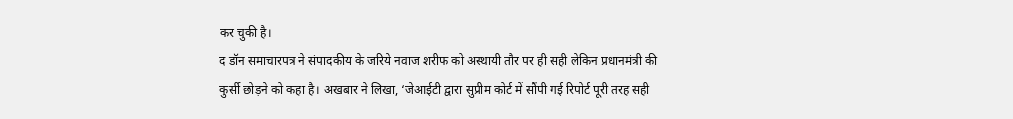कर चुकी है।
द डॉन समाचारपत्र ने संपादकीय के जरिये नवाज शरीफ को अस्थायी तौर पर ही सही लेकिन प्रधानमंत्री की कुर्सी छोड़ने को कहा है। अखबार ने लिखा, ‘जेआईटी द्वारा सुप्रीम कोर्ट में सौंपी गई रिपोर्ट पूरी तरह सही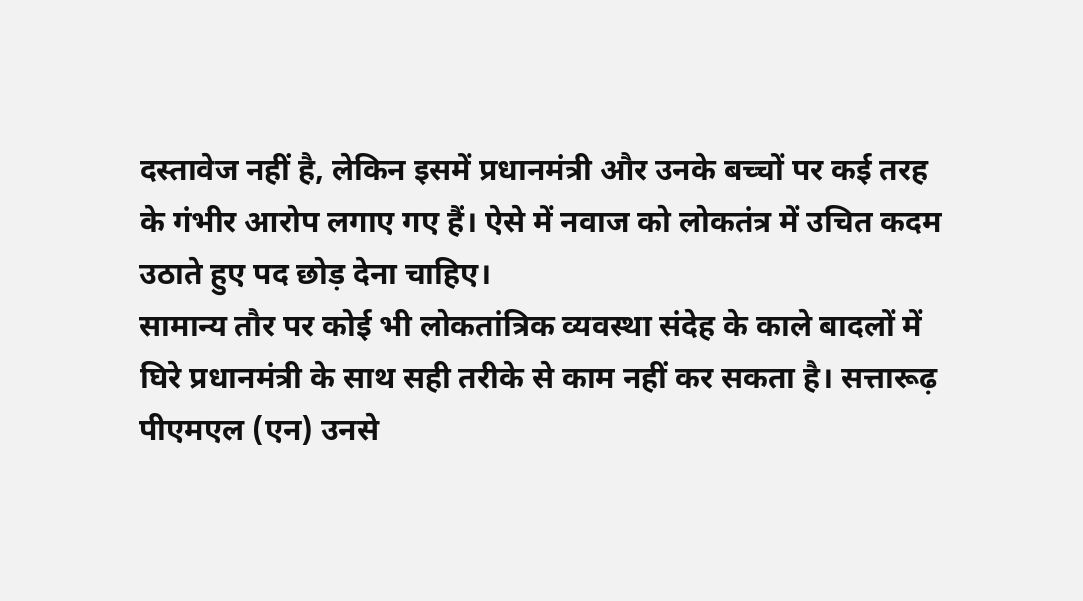दस्तावेज नहीं है, लेकिन इसमें प्रधानमंत्री और उनके बच्चों पर कई तरह के गंभीर आरोप लगाए गए हैं। ऐसे में नवाज को लोकतंत्र में उचित कदम उठाते हुए पद छोड़ देना चाहिए।
सामान्य तौर पर कोई भी लोकतांत्रिक व्यवस्था संदेह के काले बादलों में घिरे प्रधानमंत्री के साथ सही तरीके से काम नहीं कर सकता है। सत्तारूढ़ पीएमएल (एन) उनसे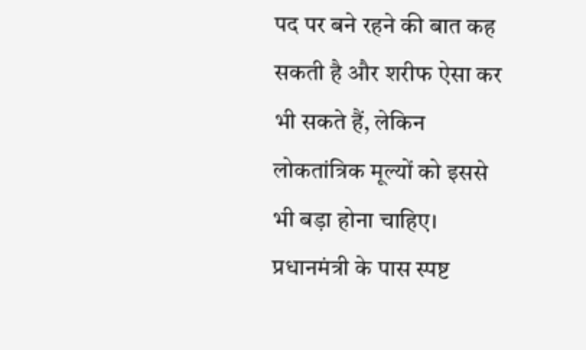पद पर बने रहने की बात कह सकती है और शरीफ ऐसा कर भी सकते हैं, लेकिन लोकतांत्रिक मूल्यों को इससे भी बड़ा होना चाहिए। प्रधानमंत्री के पास स्पष्ट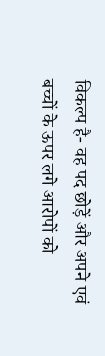विकल्प है- वह पद छोड़ें और अपने एवं बच्चों के ऊपर लगे आरोपों को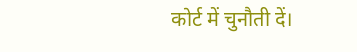कोर्ट में चुनौती दें।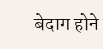बेदाग होने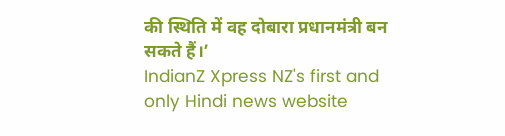की स्थिति में वह दोबारा प्रधानमंत्री बन सकते हैं।’
IndianZ Xpress NZ's first and only Hindi news website